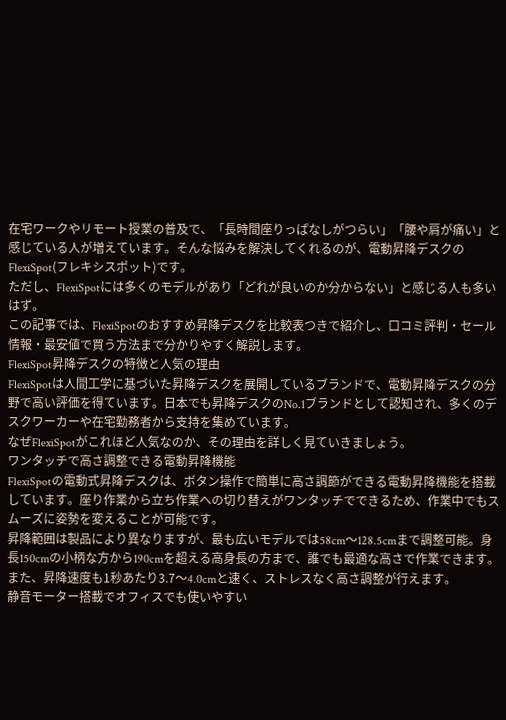在宅ワークやリモート授業の普及で、「長時間座りっぱなしがつらい」「腰や肩が痛い」と感じている人が増えています。そんな悩みを解決してくれるのが、電動昇降デスクのFlexiSpot(フレキシスポット)です。
ただし、FlexiSpotには多くのモデルがあり「どれが良いのか分からない」と感じる人も多いはず。
この記事では、FlexiSpotのおすすめ昇降デスクを比較表つきで紹介し、口コミ評判・セール情報・最安値で買う方法まで分かりやすく解説します。
FlexiSpot昇降デスクの特徴と人気の理由
FlexiSpotは人間工学に基づいた昇降デスクを展開しているブランドで、電動昇降デスクの分野で高い評価を得ています。日本でも昇降デスクのNo.1ブランドとして認知され、多くのデスクワーカーや在宅勤務者から支持を集めています。
なぜFlexiSpotがこれほど人気なのか、その理由を詳しく見ていきましょう。
ワンタッチで高さ調整できる電動昇降機能
FlexiSpotの電動式昇降デスクは、ボタン操作で簡単に高さ調節ができる電動昇降機能を搭載しています。座り作業から立ち作業への切り替えがワンタッチでできるため、作業中でもスムーズに姿勢を変えることが可能です。
昇降範囲は製品により異なりますが、最も広いモデルでは58cm〜128.5cmまで調整可能。身長150cmの小柄な方から190cmを超える高身長の方まで、誰でも最適な高さで作業できます。また、昇降速度も1秒あたり3.7〜4.0cmと速く、ストレスなく高さ調整が行えます。
静音モーター搭載でオフィスでも使いやすい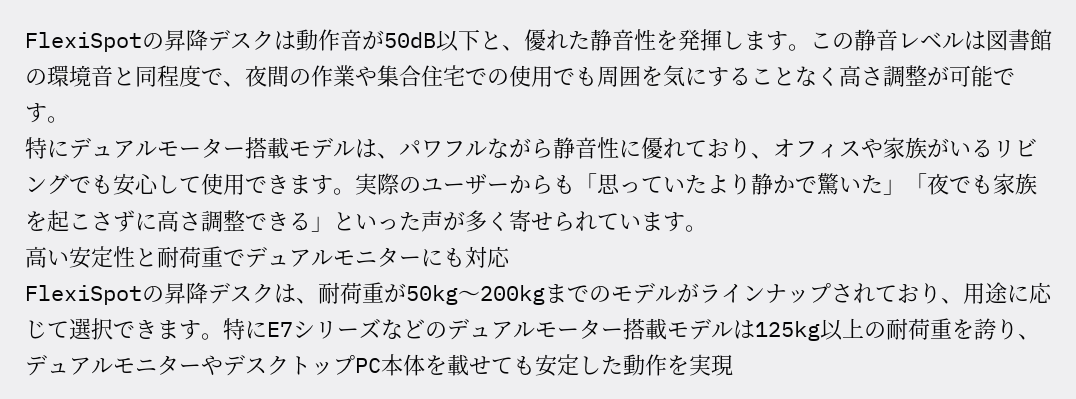FlexiSpotの昇降デスクは動作音が50dB以下と、優れた静音性を発揮します。この静音レベルは図書館の環境音と同程度で、夜間の作業や集合住宅での使用でも周囲を気にすることなく高さ調整が可能です。
特にデュアルモーター搭載モデルは、パワフルながら静音性に優れており、オフィスや家族がいるリビングでも安心して使用できます。実際のユーザーからも「思っていたより静かで驚いた」「夜でも家族を起こさずに高さ調整できる」といった声が多く寄せられています。
高い安定性と耐荷重でデュアルモニターにも対応
FlexiSpotの昇降デスクは、耐荷重が50kg〜200kgまでのモデルがラインナップされており、用途に応じて選択できます。特にE7シリーズなどのデュアルモーター搭載モデルは125kg以上の耐荷重を誇り、デュアルモニターやデスクトップPC本体を載せても安定した動作を実現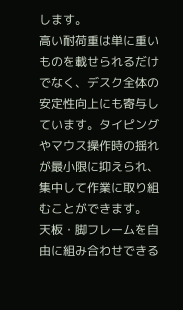します。
高い耐荷重は単に重いものを載せられるだけでなく、デスク全体の安定性向上にも寄与しています。タイピングやマウス操作時の揺れが最小限に抑えられ、集中して作業に取り組むことができます。
天板・脚フレームを自由に組み合わせできる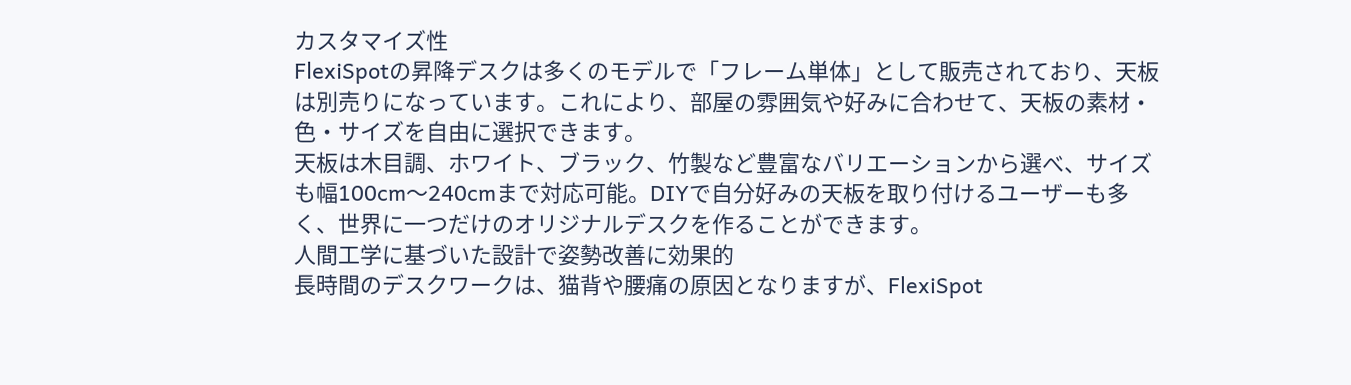カスタマイズ性
FlexiSpotの昇降デスクは多くのモデルで「フレーム単体」として販売されており、天板は別売りになっています。これにより、部屋の雰囲気や好みに合わせて、天板の素材・色・サイズを自由に選択できます。
天板は木目調、ホワイト、ブラック、竹製など豊富なバリエーションから選べ、サイズも幅100cm〜240cmまで対応可能。DIYで自分好みの天板を取り付けるユーザーも多く、世界に一つだけのオリジナルデスクを作ることができます。
人間工学に基づいた設計で姿勢改善に効果的
長時間のデスクワークは、猫背や腰痛の原因となりますが、FlexiSpot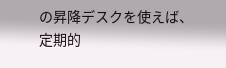の昇降デスクを使えば、定期的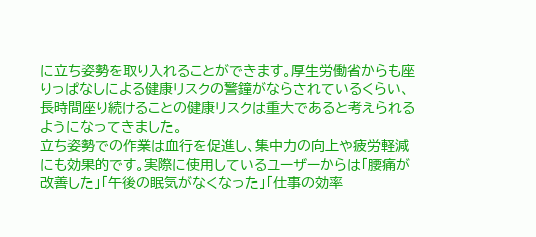に立ち姿勢を取り入れることができます。厚生労働省からも座りっぱなしによる健康リスクの警鐘がならされているくらい、長時間座り続けることの健康リスクは重大であると考えられるようになってきました。
立ち姿勢での作業は血行を促進し、集中力の向上や疲労軽減にも効果的です。実際に使用しているユーザーからは「腰痛が改善した」「午後の眠気がなくなった」「仕事の効率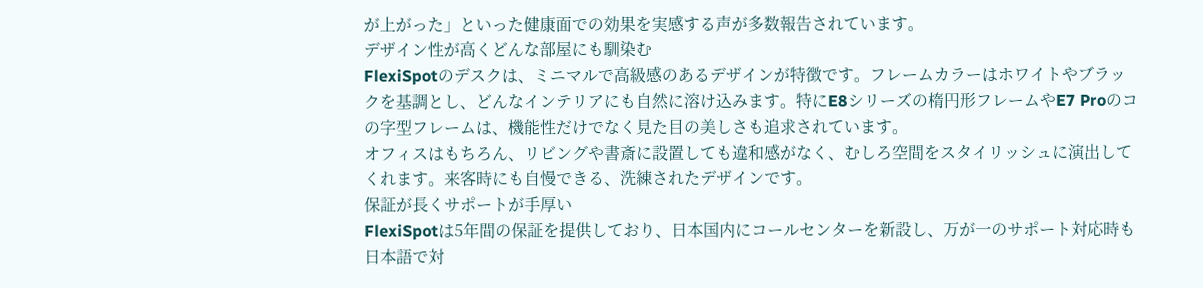が上がった」といった健康面での効果を実感する声が多数報告されています。
デザイン性が高くどんな部屋にも馴染む
FlexiSpotのデスクは、ミニマルで高級感のあるデザインが特徴です。フレームカラーはホワイトやブラックを基調とし、どんなインテリアにも自然に溶け込みます。特にE8シリーズの楕円形フレームやE7 Proのコの字型フレームは、機能性だけでなく見た目の美しさも追求されています。
オフィスはもちろん、リビングや書斎に設置しても違和感がなく、むしろ空間をスタイリッシュに演出してくれます。来客時にも自慢できる、洗練されたデザインです。
保証が長くサポートが手厚い
FlexiSpotは5年間の保証を提供しており、日本国内にコールセンターを新設し、万が一のサポート対応時も日本語で対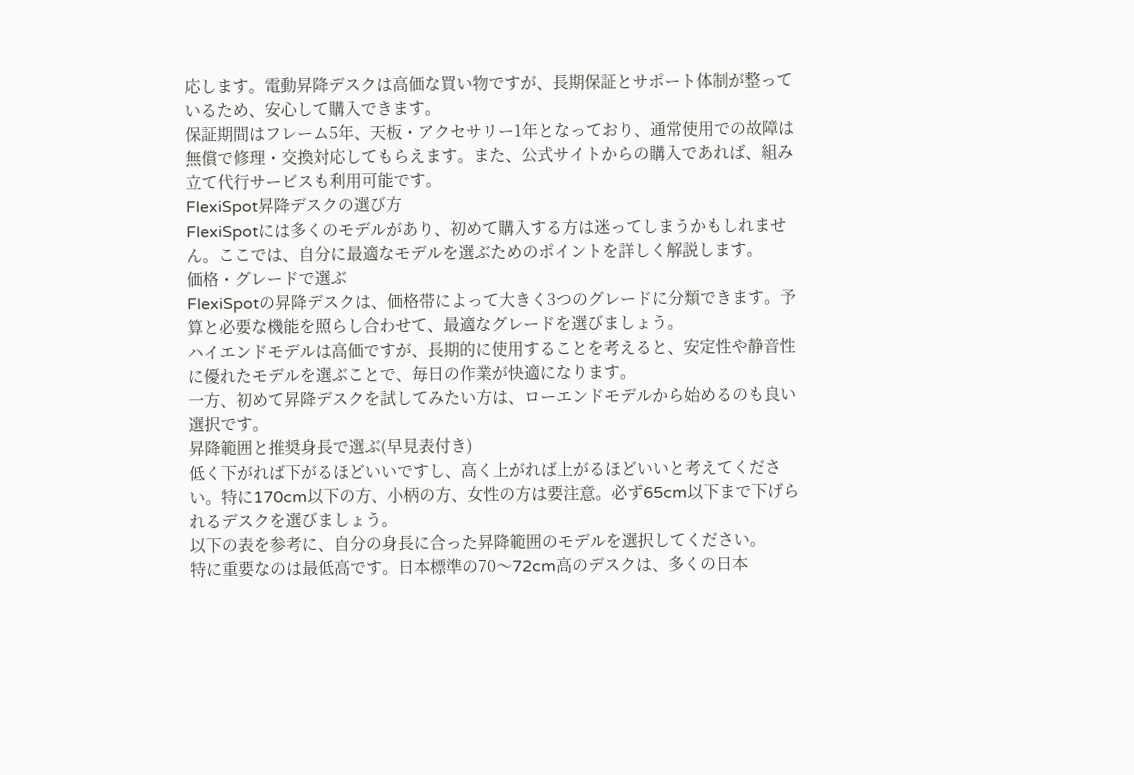応します。電動昇降デスクは高価な買い物ですが、長期保証とサポート体制が整っているため、安心して購入できます。
保証期間はフレーム5年、天板・アクセサリー1年となっており、通常使用での故障は無償で修理・交換対応してもらえます。また、公式サイトからの購入であれば、組み立て代行サービスも利用可能です。
FlexiSpot昇降デスクの選び方
FlexiSpotには多くのモデルがあり、初めて購入する方は迷ってしまうかもしれません。ここでは、自分に最適なモデルを選ぶためのポイントを詳しく解説します。
価格・グレードで選ぶ
FlexiSpotの昇降デスクは、価格帯によって大きく3つのグレードに分類できます。予算と必要な機能を照らし合わせて、最適なグレードを選びましょう。
ハイエンドモデルは高価ですが、長期的に使用することを考えると、安定性や静音性に優れたモデルを選ぶことで、毎日の作業が快適になります。
一方、初めて昇降デスクを試してみたい方は、ローエンドモデルから始めるのも良い選択です。
昇降範囲と推奨身長で選ぶ(早見表付き)
低く下がれば下がるほどいいですし、高く上がれば上がるほどいいと考えてください。特に170cm以下の方、小柄の方、女性の方は要注意。必ず65cm以下まで下げられるデスクを選びましょう。
以下の表を参考に、自分の身長に合った昇降範囲のモデルを選択してください。
特に重要なのは最低高です。日本標準の70〜72cm高のデスクは、多くの日本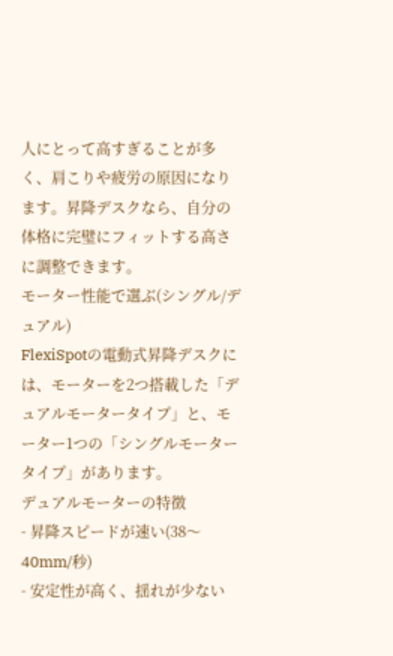人にとって高すぎることが多く、肩こりや疲労の原因になります。昇降デスクなら、自分の体格に完璧にフィットする高さに調整できます。
モーター性能で選ぶ(シングル/デュアル)
FlexiSpotの電動式昇降デスクには、モーターを2つ搭載した「デュアルモータータイプ」と、モーター1つの「シングルモータータイプ」があります。
デュアルモーターの特徴
- 昇降スピードが速い(38〜40mm/秒)
- 安定性が高く、揺れが少ない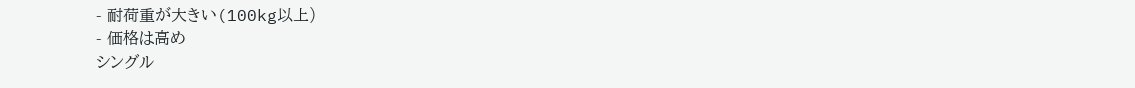- 耐荷重が大きい(100kg以上)
- 価格は高め
シングル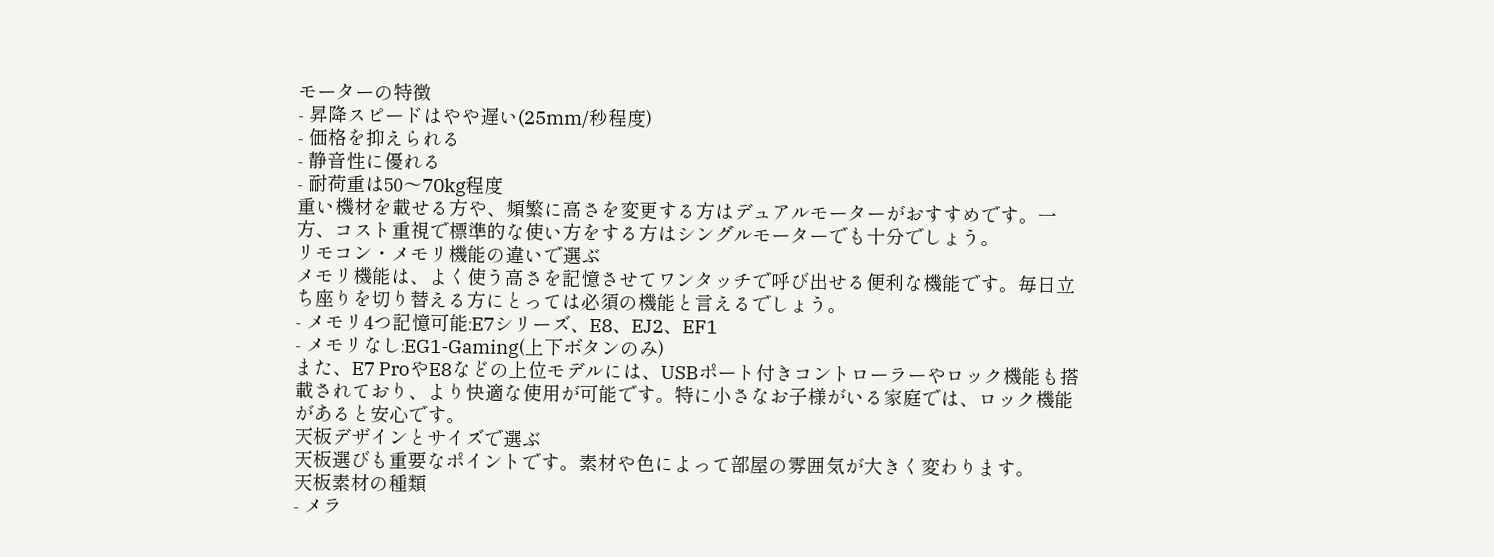モーターの特徴
- 昇降スピードはやや遅い(25mm/秒程度)
- 価格を抑えられる
- 静音性に優れる
- 耐荷重は50〜70kg程度
重い機材を載せる方や、頻繁に高さを変更する方はデュアルモーターがおすすめです。一方、コスト重視で標準的な使い方をする方はシングルモーターでも十分でしょう。
リモコン・メモリ機能の違いで選ぶ
メモリ機能は、よく使う高さを記憶させてワンタッチで呼び出せる便利な機能です。毎日立ち座りを切り替える方にとっては必須の機能と言えるでしょう。
- メモリ4つ記憶可能:E7シリーズ、E8、EJ2、EF1
- メモリなし:EG1-Gaming(上下ボタンのみ)
また、E7 ProやE8などの上位モデルには、USBポート付きコントローラーやロック機能も搭載されており、より快適な使用が可能です。特に小さなお子様がいる家庭では、ロック機能があると安心です。
天板デザインとサイズで選ぶ
天板選びも重要なポイントです。素材や色によって部屋の雰囲気が大きく変わります。
天板素材の種類
- メラ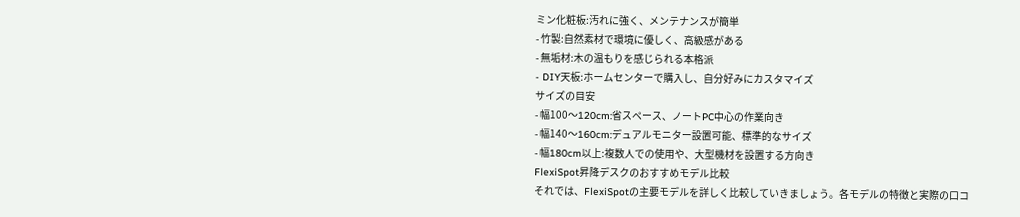ミン化粧板:汚れに強く、メンテナンスが簡単
- 竹製:自然素材で環境に優しく、高級感がある
- 無垢材:木の温もりを感じられる本格派
- DIY天板:ホームセンターで購入し、自分好みにカスタマイズ
サイズの目安
- 幅100〜120cm:省スペース、ノートPC中心の作業向き
- 幅140〜160cm:デュアルモニター設置可能、標準的なサイズ
- 幅180cm以上:複数人での使用や、大型機材を設置する方向き
FlexiSpot昇降デスクのおすすめモデル比較
それでは、FlexiSpotの主要モデルを詳しく比較していきましょう。各モデルの特徴と実際の口コ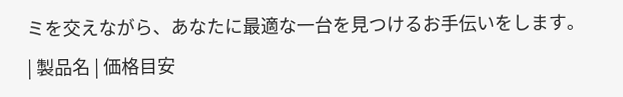ミを交えながら、あなたに最適な一台を見つけるお手伝いをします。
| 製品名 | 価格目安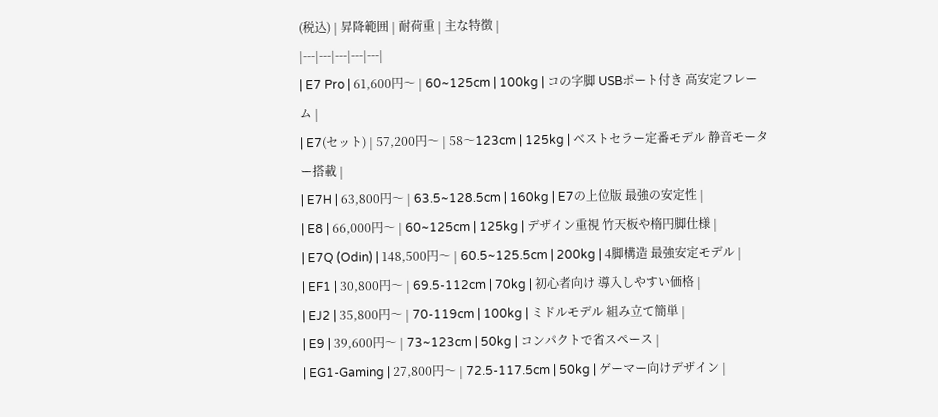(税込) | 昇降範囲 | 耐荷重 | 主な特徴 |
|---|---|---|---|---|
| E7 Pro | 61,600円〜 | 60~125cm | 100kg | コの字脚 USBポート付き 高安定フレーム |
| E7(セット) | 57,200円〜 | 58〜123cm | 125kg | ベストセラー定番モデル 静音モーター搭載 |
| E7H | 63,800円〜 | 63.5~128.5cm | 160kg | E7の上位版 最強の安定性 |
| E8 | 66,000円〜 | 60~125cm | 125kg | デザイン重視 竹天板や楕円脚仕様 |
| E7Q (Odin) | 148,500円〜 | 60.5~125.5cm | 200kg | 4脚構造 最強安定モデル |
| EF1 | 30,800円〜 | 69.5-112cm | 70kg | 初心者向け 導入しやすい価格 |
| EJ2 | 35,800円〜 | 70-119cm | 100kg | ミドルモデル 組み立て簡単 |
| E9 | 39,600円〜 | 73~123cm | 50kg | コンパクトで省スペース |
| EG1-Gaming | 27,800円〜 | 72.5-117.5cm | 50kg | ゲーマー向けデザイン |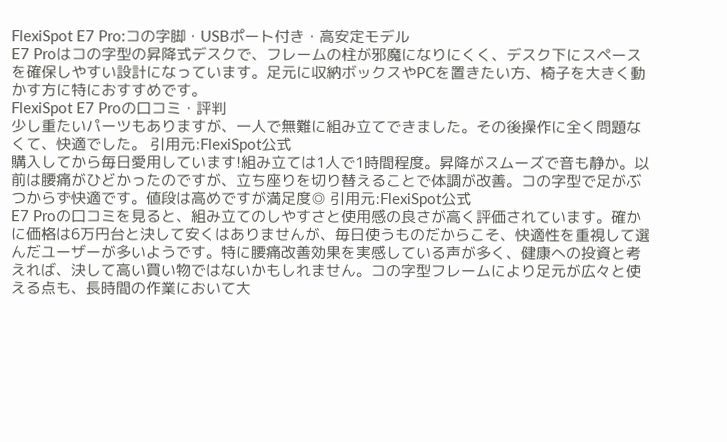FlexiSpot E7 Pro:コの字脚・USBポート付き・高安定モデル
E7 Proはコの字型の昇降式デスクで、フレームの柱が邪魔になりにくく、デスク下にスペースを確保しやすい設計になっています。足元に収納ボックスやPCを置きたい方、椅子を大きく動かす方に特におすすめです。
FlexiSpot E7 Proの口コミ・評判
少し重たいパーツもありますが、一人で無難に組み立てできました。その後操作に全く問題なくて、快適でした。 引用元:FlexiSpot公式
購入してから毎日愛用しています!組み立ては1人で1時間程度。昇降がスムーズで音も静か。以前は腰痛がひどかったのですが、立ち座りを切り替えることで体調が改善。コの字型で足がぶつからず快適です。値段は高めですが満足度◎ 引用元:FlexiSpot公式
E7 Proの口コミを見ると、組み立てのしやすさと使用感の良さが高く評価されています。確かに価格は6万円台と決して安くはありませんが、毎日使うものだからこそ、快適性を重視して選んだユーザーが多いようです。特に腰痛改善効果を実感している声が多く、健康への投資と考えれば、決して高い買い物ではないかもしれません。コの字型フレームにより足元が広々と使える点も、長時間の作業において大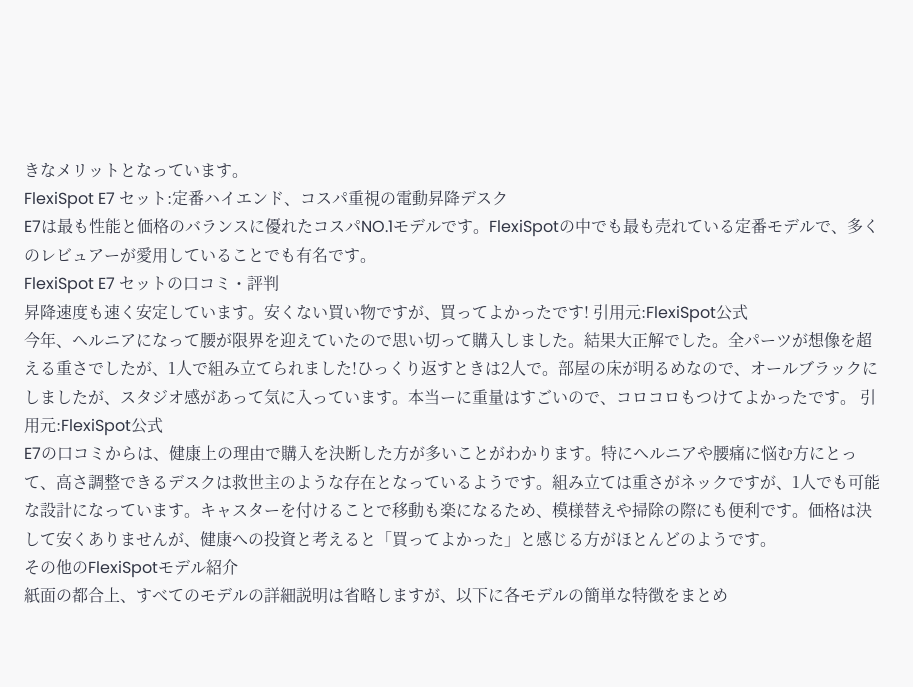きなメリットとなっています。
FlexiSpot E7 セット:定番ハイエンド、コスパ重視の電動昇降デスク
E7は最も性能と価格のバランスに優れたコスパNO.1モデルです。FlexiSpotの中でも最も売れている定番モデルで、多くのレビュアーが愛用していることでも有名です。
FlexiSpot E7 セットの口コミ・評判
昇降速度も速く安定しています。安くない買い物ですが、買ってよかったです! 引用元:FlexiSpot公式
今年、ヘルニアになって腰が限界を迎えていたので思い切って購入しました。結果大正解でした。全パーツが想像を超える重さでしたが、1人で組み立てられました!ひっくり返すときは2人で。部屋の床が明るめなので、オールブラックにしましたが、スタジオ感があって気に入っています。本当ーに重量はすごいので、コロコロもつけてよかったです。 引用元:FlexiSpot公式
E7の口コミからは、健康上の理由で購入を決断した方が多いことがわかります。特にヘルニアや腰痛に悩む方にとって、高さ調整できるデスクは救世主のような存在となっているようです。組み立ては重さがネックですが、1人でも可能な設計になっています。キャスターを付けることで移動も楽になるため、模様替えや掃除の際にも便利です。価格は決して安くありませんが、健康への投資と考えると「買ってよかった」と感じる方がほとんどのようです。
その他のFlexiSpotモデル紹介
紙面の都合上、すべてのモデルの詳細説明は省略しますが、以下に各モデルの簡単な特徴をまとめ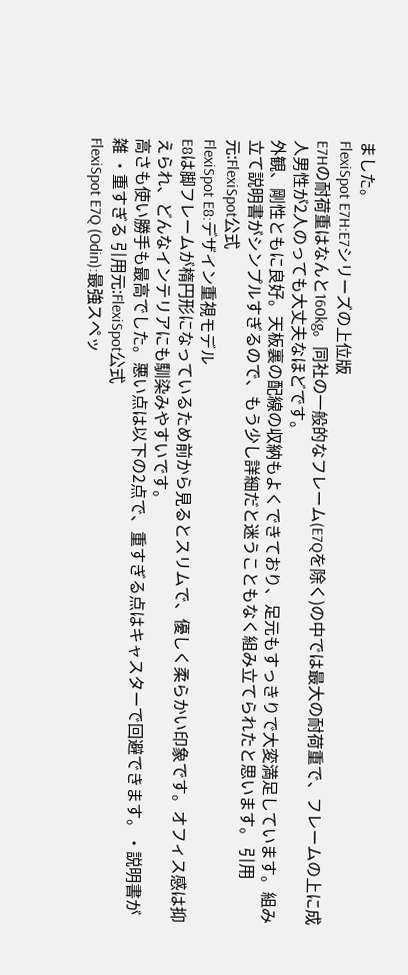ました。
FlexiSpot E7H:E7シリーズの上位版
E7Hの耐荷重はなんと160kg。同社の一般的なフレーム(E7Qを除く)の中では最大の耐荷重で、フレームの上に成人男性が2人のっても大丈夫なほどです。
外観、剛性ともに良好。天板裏の配線の収納もよくできており、足元もすっきりで大変満足しています。組み立て説明書がシンプルすぎるので、もう少し詳細だと迷うこともなく組み立てられたと思います。 引用元:FlexiSpot公式
FlexiSpot E8:デザイン重視モデル
E8は脚フレームが楕円形になっているため前から見るとスリムで、優しく柔らかい印象です。オフィス感は抑えられ、どんなインテリアにも馴染みやすいです。
高さも使い勝手も最高でした。悪い点は以下の2点で、重すぎる点はキャスターで回避できます。・説明書が雑 ・重すぎる 引用元:FlexiSpot公式
FlexiSpot E7Q (Odin):最強スペッ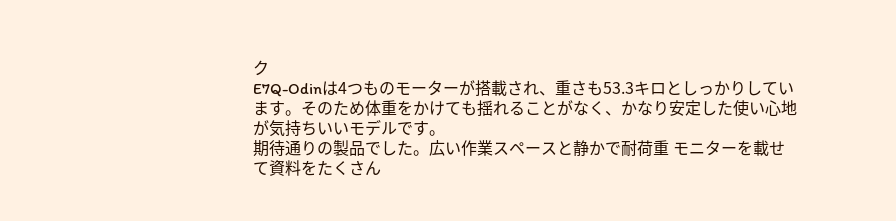ク
E7Q-Odinは4つものモーターが搭載され、重さも53.3キロとしっかりしています。そのため体重をかけても揺れることがなく、かなり安定した使い心地が気持ちいいモデルです。
期待通りの製品でした。広い作業スペースと静かで耐荷重 モニターを載せて資料をたくさん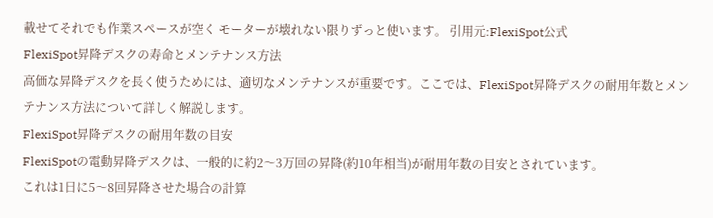載せてそれでも作業スペースが空く モーターが壊れない限りずっと使います。 引用元:FlexiSpot公式
FlexiSpot昇降デスクの寿命とメンテナンス方法
高価な昇降デスクを長く使うためには、適切なメンテナンスが重要です。ここでは、FlexiSpot昇降デスクの耐用年数とメンテナンス方法について詳しく解説します。
FlexiSpot昇降デスクの耐用年数の目安
FlexiSpotの電動昇降デスクは、一般的に約2〜3万回の昇降(約10年相当)が耐用年数の目安とされています。
これは1日に5〜8回昇降させた場合の計算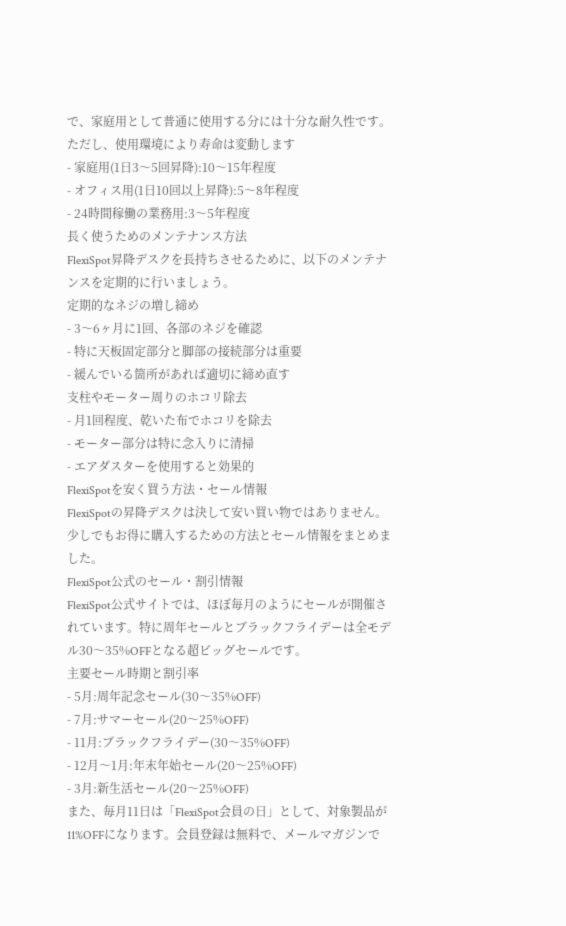で、家庭用として普通に使用する分には十分な耐久性です。
ただし、使用環境により寿命は変動します
- 家庭用(1日3〜5回昇降):10〜15年程度
- オフィス用(1日10回以上昇降):5〜8年程度
- 24時間稼働の業務用:3〜5年程度
長く使うためのメンテナンス方法
FlexiSpot昇降デスクを長持ちさせるために、以下のメンテナンスを定期的に行いましょう。
定期的なネジの増し締め
- 3〜6ヶ月に1回、各部のネジを確認
- 特に天板固定部分と脚部の接続部分は重要
- 緩んでいる箇所があれば適切に締め直す
支柱やモーター周りのホコリ除去
- 月1回程度、乾いた布でホコリを除去
- モーター部分は特に念入りに清掃
- エアダスターを使用すると効果的
FlexiSpotを安く買う方法・セール情報
FlexiSpotの昇降デスクは決して安い買い物ではありません。少しでもお得に購入するための方法とセール情報をまとめました。
FlexiSpot公式のセール・割引情報
FlexiSpot公式サイトでは、ほぼ毎月のようにセールが開催されています。特に周年セールとブラックフライデーは全モデル30〜35%OFFとなる超ビッグセールです。
主要セール時期と割引率
- 5月:周年記念セール(30〜35%OFF)
- 7月:サマーセール(20〜25%OFF)
- 11月:ブラックフライデー(30〜35%OFF)
- 12月〜1月:年末年始セール(20〜25%OFF)
- 3月:新生活セール(20〜25%OFF)
また、毎月11日は「FlexiSpot会員の日」として、対象製品が11%OFFになります。会員登録は無料で、メールマガジンで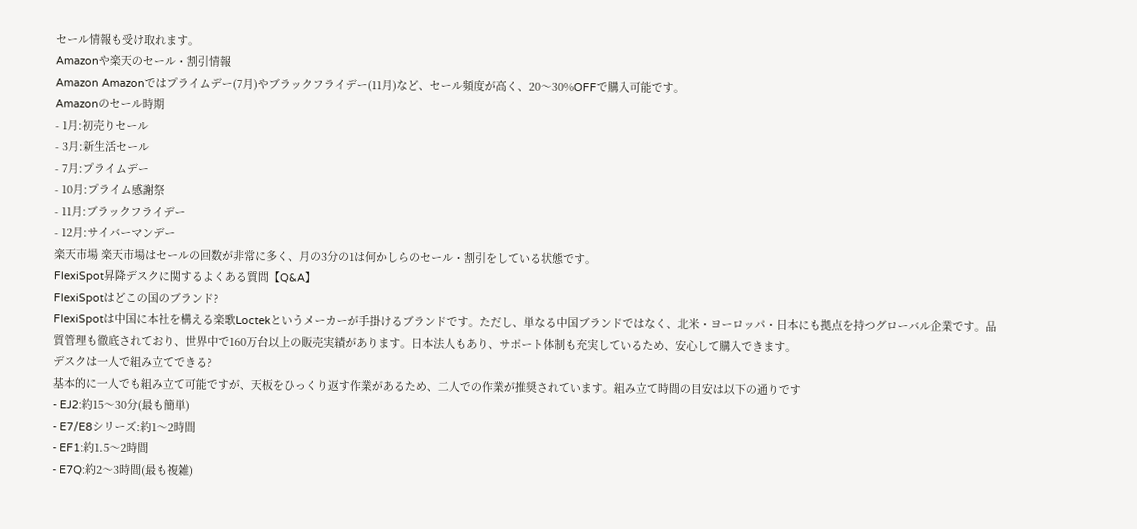セール情報も受け取れます。
Amazonや楽天のセール・割引情報
Amazon Amazonではプライムデー(7月)やブラックフライデー(11月)など、セール頻度が高く、20〜30%OFFで購入可能です。
Amazonのセール時期
- 1月:初売りセール
- 3月:新生活セール
- 7月:プライムデー
- 10月:プライム感謝祭
- 11月:ブラックフライデー
- 12月:サイバーマンデー
楽天市場 楽天市場はセールの回数が非常に多く、月の3分の1は何かしらのセール・割引をしている状態です。
FlexiSpot昇降デスクに関するよくある質問【Q&A】
FlexiSpotはどこの国のブランド?
FlexiSpotは中国に本社を構える楽歌Loctekというメーカーが手掛けるブランドです。ただし、単なる中国ブランドではなく、北米・ヨーロッパ・日本にも拠点を持つグローバル企業です。品質管理も徹底されており、世界中で160万台以上の販売実績があります。日本法人もあり、サポート体制も充実しているため、安心して購入できます。
デスクは一人で組み立てできる?
基本的に一人でも組み立て可能ですが、天板をひっくり返す作業があるため、二人での作業が推奨されています。組み立て時間の目安は以下の通りです
- EJ2:約15〜30分(最も簡単)
- E7/E8シリーズ:約1〜2時間
- EF1:約1.5〜2時間
- E7Q:約2〜3時間(最も複雑)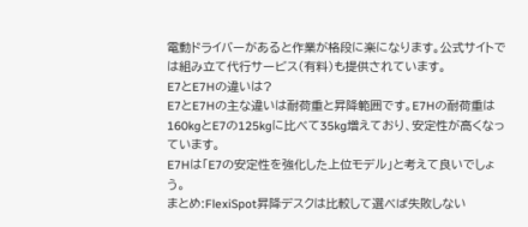電動ドライバーがあると作業が格段に楽になります。公式サイトでは組み立て代行サービス(有料)も提供されています。
E7とE7Hの違いは?
E7とE7Hの主な違いは耐荷重と昇降範囲です。E7Hの耐荷重は160kgとE7の125kgに比べて35kg増えており、安定性が高くなっています。
E7Hは「E7の安定性を強化した上位モデル」と考えて良いでしょう。
まとめ:FlexiSpot昇降デスクは比較して選べば失敗しない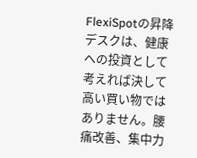FlexiSpotの昇降デスクは、健康への投資として考えれば決して高い買い物ではありません。腰痛改善、集中力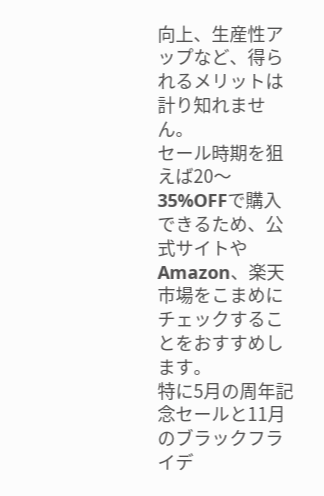向上、生産性アップなど、得られるメリットは計り知れません。
セール時期を狙えば20〜35%OFFで購入できるため、公式サイトやAmazon、楽天市場をこまめにチェックすることをおすすめします。
特に5月の周年記念セールと11月のブラックフライデ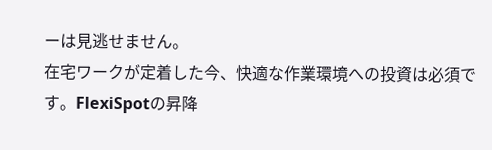ーは見逃せません。
在宅ワークが定着した今、快適な作業環境への投資は必須です。FlexiSpotの昇降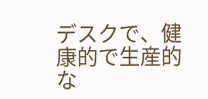デスクで、健康的で生産的な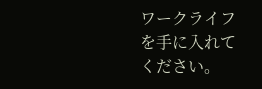ワークライフを手に入れてください。